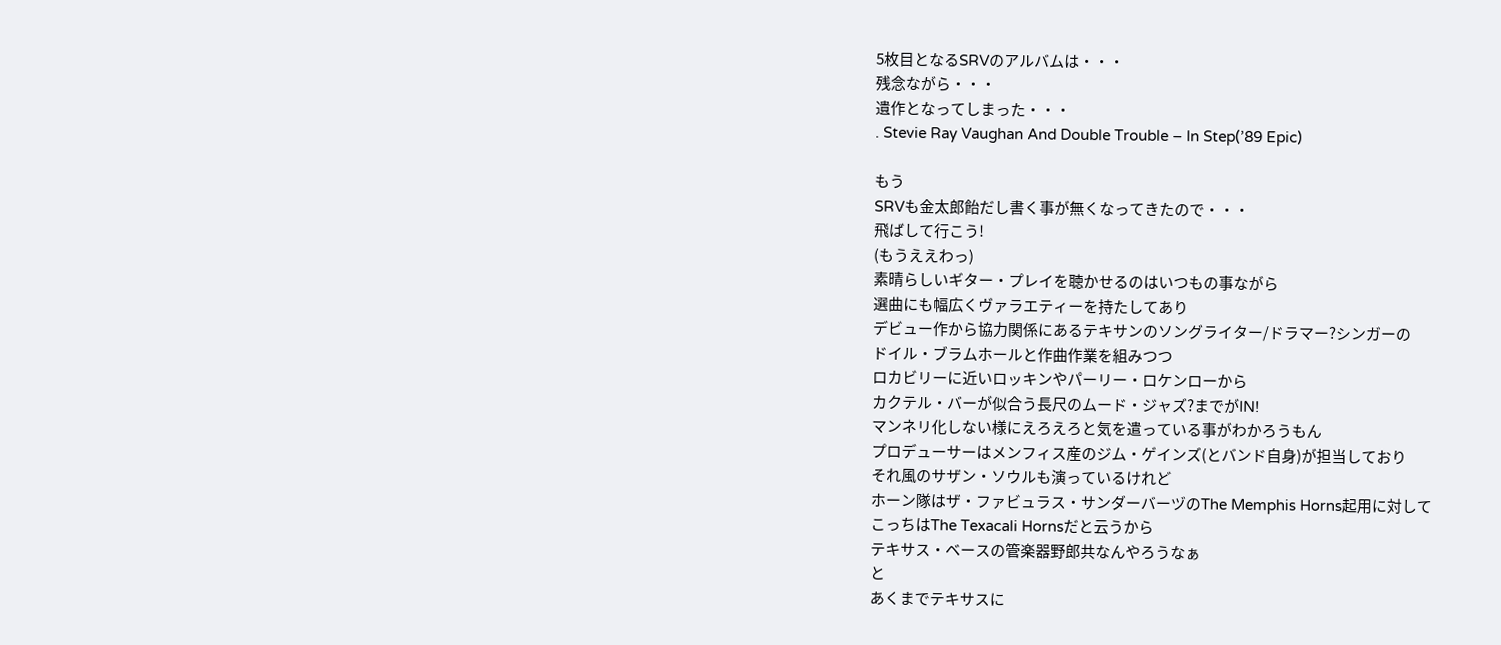5枚目となるSRVのアルバムは・・・
残念ながら・・・
遺作となってしまった・・・
. Stevie Ray Vaughan And Double Trouble – In Step(’89 Epic)

もう
SRVも金太郎飴だし書く事が無くなってきたので・・・
飛ばして行こう!
(もうええわっ)
素晴らしいギター・プレイを聴かせるのはいつもの事ながら
選曲にも幅広くヴァラエティーを持たしてあり
デビュー作から協力関係にあるテキサンのソングライター/ドラマー?シンガーの
ドイル・ブラムホールと作曲作業を組みつつ
ロカビリーに近いロッキンやパーリー・ロケンローから
カクテル・バーが似合う長尺のムード・ジャズ?までがIN!
マンネリ化しない様にえろえろと気を遣っている事がわかろうもん
プロデューサーはメンフィス産のジム・ゲインズ(とバンド自身)が担当しており
それ風のサザン・ソウルも演っているけれど
ホーン隊はザ・ファビュラス・サンダーバーヅのThe Memphis Horns起用に対して
こっちはThe Texacali Hornsだと云うから
テキサス・ベースの管楽器野郎共なんやろうなぁ
と
あくまでテキサスに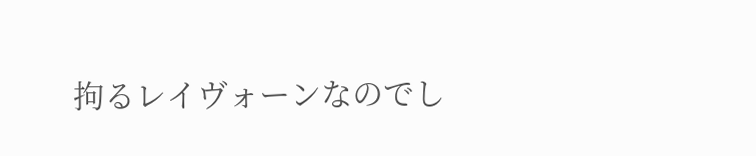拘るレイヴォーンなのでし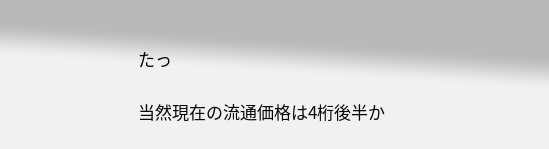たっ

当然現在の流通価格は4桁後半か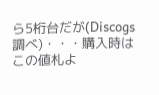ら5桁台だが(Discogs調べ)・・・購入時はこの値札よ